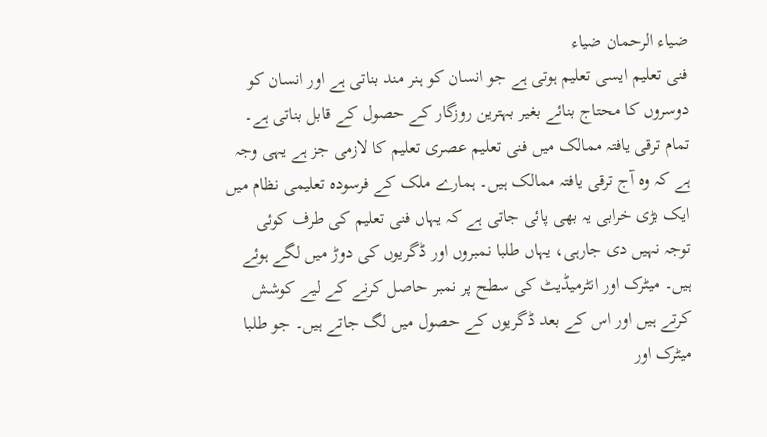ضیاء الرحمان ضیاء
فنی تعلیم ایسی تعلیم ہوتی ہے جو انسان کو ہنر مند بناتی ہے اور انسان کو دوسروں کا محتاج بنائے بغیر بہترین روزگار کے حصول کے قابل بناتی ہے۔ تمام ترقی یافتہ ممالک میں فنی تعلیم عصری تعلیم کا لازمی جز ہے یہی وجہ ہے کہ وہ آج ترقی یافتہ ممالک ہیں۔ ہمارے ملک کے فرسودہ تعلیمی نظام میں ایک بڑی خرابی یہ بھی پائی جاتی ہے کہ یہاں فنی تعلیم کی طرف کوئی توجہ نہیں دی جارہی، یہاں طلبا نمبروں اور ڈگریوں کی دوڑ میں لگے ہوئے ہیں۔ میٹرک اور انٹرمیڈیٹ کی سطح پر نمبر حاصل کرنے کے لیے کوشش کرتے ہیں اور اس کے بعد ڈگریوں کے حصول میں لگ جاتے ہیں۔ جو طلبا میٹرک اور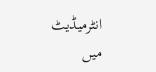انٹرمیڈیٹ میں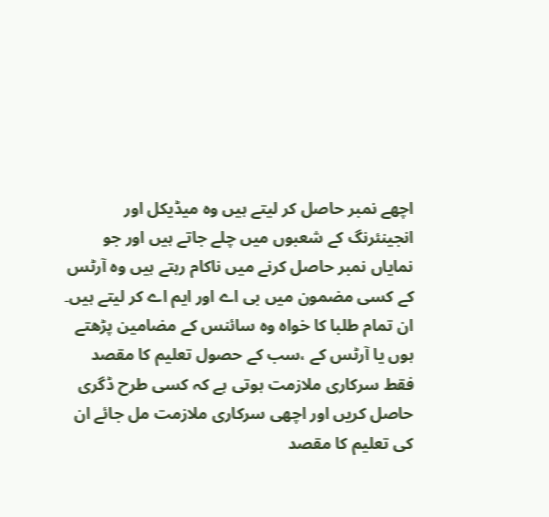اچھے نمبر حاصل کر لیتے ہیں وہ میڈیکل اور انجینئرنگ کے شعبوں میں چلے جاتے ہیں اور جو نمایاں نمبر حاصل کرنے میں ناکام رہتے ہیں وہ آرٹس کے کسی مضمون میں بی اے اور ایم اے کر لیتے ہیں۔
ان تمام طلبا کا خواہ وہ سائنس کے مضامین پڑھتے ہوں یا آرٹس کے ،سب کے حصول تعلیم کا مقصد فقط سرکاری ملازمت ہوتی ہے کہ کسی طرح ڈگری حاصل کریں اور اچھی سرکاری ملازمت مل جائے ان کی تعلیم کا مقصد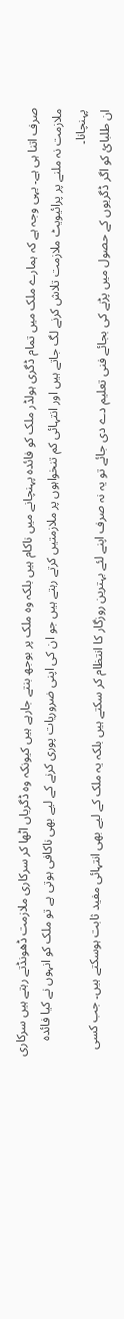صرف اتنا ہی ہے۔ یہی وجہ ہے کہ ہمارے ملک میں تمام ڈگری ہولڈر ملک کو فائدہ پہنچانے میں ناکام ہیں بلکہ وہ ملک پر بوجھ بنتے جارہے ہیں کیونکہ وہ ڈگریاں اٹھا کر سرکاری ملازمت ڈھونڈتے رہتے ہیں سرکاری ملازمت نہ ملنے پر پرائیویٹ ملازمت تلاش کرنے لگ جاتے ہیں اور انتہائی کم تنخواہوں پر ملازمتیں کرتے رہتے ہیں جو ان کی اپنی ضروریات پوری کرنے کے لیے بھی ناکافی ہوتی ہے تو ملک کو انہوں نے کیا فائدہ پہنچانا۔
ان طلبائ کو اگر ڈگریوں کے حصول میں پڑنے کی بجائے فنی تعلیم دے دی جائے تو یہ نہ صرف اپنے لئے بہترین روزگار کا انتظام کر سکتے ہیں بلکہ یہ ملک کے لیے بھی انتہائی مفید ثابت ہوسکتے ہیں۔ جب کسی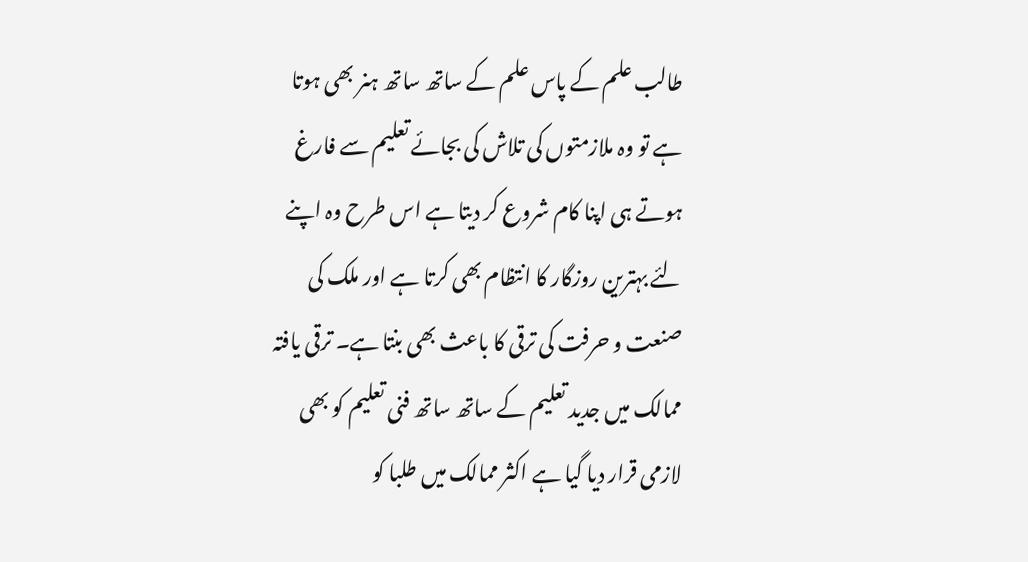طالب علم کے پاس علم کے ساتھ ساتھ ہنر بھی ہوتا ہے تو وہ ملازمتوں کی تلاش کی بجائے تعلیم سے فارغ ہوتے ہی اپنا کام شروع کر دیتا ہے اس طرح وہ اپنے لئے بہترین روزگار کا انتظام بھی کرتا ہے اور ملک کی صنعت و حرفت کی ترقی کا باعث بھی بنتا ہے۔ ترقی یافتہ ممالک میں جدید تعلیم کے ساتھ ساتھ فنی تعلیم کو بھی لازمی قرار دیا گیا ہے اکثر ممالک میں طلبا کو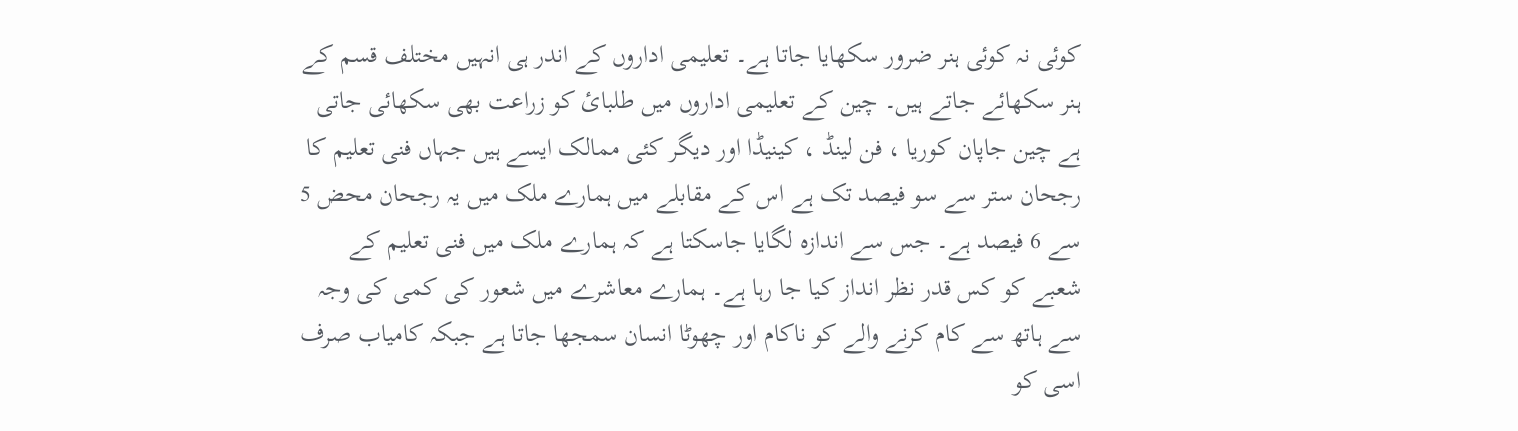کوئی نہ کوئی ہنر ضرور سکھایا جاتا ہے۔ تعلیمی اداروں کے اندر ہی انہیں مختلف قسم کے ہنر سکھائے جاتے ہیں۔ چین کے تعلیمی اداروں میں طلبائ کو زراعت بھی سکھائی جاتی ہے چین جاپان کوریا ، فن لینڈ ، کینیڈا اور دیگر کئی ممالک ایسے ہیں جہاں فنی تعلیم کا رجحان ستر سے سو فیصد تک ہے اس کے مقابلے میں ہمارے ملک میں یہ رجحان محض 5 سے 6 فیصد ہے۔ جس سے اندازہ لگایا جاسکتا ہے کہ ہمارے ملک میں فنی تعلیم کے شعبے کو کس قدر نظر انداز کیا جا رہا ہے۔ ہمارے معاشرے میں شعور کی کمی کی وجہ سے ہاتھ سے کام کرنے والے کو ناکام اور چھوٹا انسان سمجھا جاتا ہے جبکہ کامیاب صرف اسی کو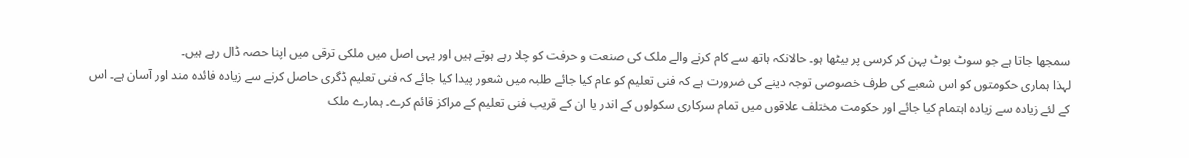سمجھا جاتا ہے جو سوٹ بوٹ پہن کر کرسی پر بیٹھا ہو۔ حالانکہ ہاتھ سے کام کرنے والے ملک کی صنعت و حرفت کو چلا رہے ہوتے ہیں اور یہی اصل میں ملکی ترقی میں اپنا حصہ ڈال رہے ہیں۔
لہذا ہماری حکومتوں کو اس شعبے کی طرف خصوصی توجہ دینے کی ضرورت ہے کہ فنی تعلیم کو عام کیا جائے طلبہ میں شعور پیدا کیا جائے کہ فنی تعلیم ڈگری حاصل کرنے سے زیادہ فائدہ مند اور آسان ہے۔ اس کے لئے زیادہ سے زیادہ اہتمام کیا جائے اور حکومت مختلف علاقوں میں تمام سرکاری سکولوں کے اندر یا ان کے قریب فنی تعلیم کے مراکز قائم کرے۔ ہمارے ملک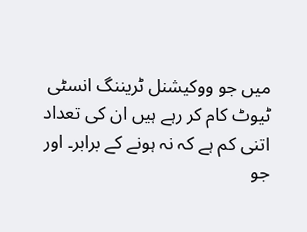میں جو ووکیشنل ٹریننگ انسٹی ٹیوٹ کام کر رہے ہیں ان کی تعداد اتنی کم ہے کہ نہ ہونے کے برابر۔ اور جو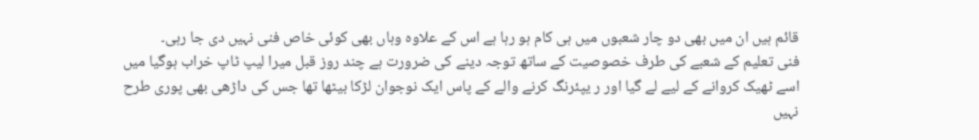قائم ہیں ان میں بھی دو چار شعبوں میں ہی کام ہو رہا ہے اس کے علاوہ وہاں بھی کوئی خاص فنی نہیں دی جا رہی۔
فنی تعلیم کے شعبے کی طرف خصوصیت کے ساتھ توجہ دینے کی ضرورت ہے چند روز قبل میرا لیپ ٹاپ خراب ہوگیا میں اسے ٹھیک کروانے کے لیے لے گیا اور ر یپئرنگ کرنے والے کے پاس ایک نوجوان لڑکا بیٹھا تھا جس کی داڑھی بھی پوری طرح نہیں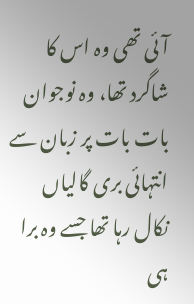آئی تھی وہ اس کا شاگرد تھا، وہ نوجوان بات بات پر زبان سے انتہائی بری گالیاں نکال رہا تھا جسے وہ برا ہی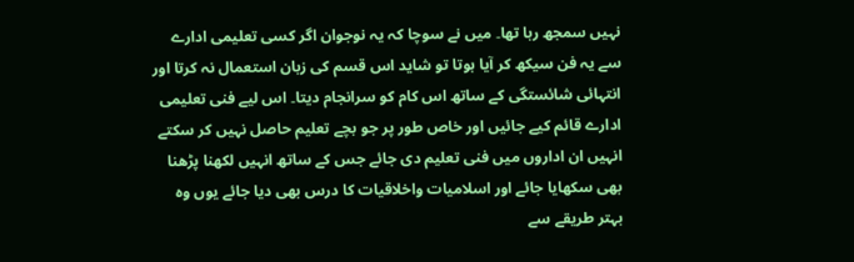نہیں سمجھ رہا تھا۔ میں نے سوچا کہ یہ نوجوان اگر کسی تعلیمی ادارے سے یہ فن سیکھ کر آیا ہوتا تو شاید اس قسم کی زبان استعمال نہ کرتا اور انتہائی شائستگی کے ساتھ اس کام کو سرانجام دیتا۔ اس لیے فنی تعلیمی ادارے قائم کیے جائیں اور خاص طور پر جو بچے تعلیم حاصل نہیں کر سکتے انہیں ان اداروں میں فنی تعلیم دی جائے جس کے ساتھ انہیں لکھنا پڑھنا بھی سکھایا جائے اور اسلامیات واخلاقیات کا درس بھی دیا جائے یوں وہ بہتر طریقے سے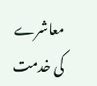معاشرے کی خدمت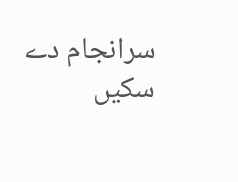سرانجام دے سکیں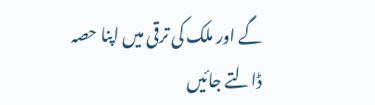گے اور ملک کی ترقی میں اپنا حصہ ڈالتے جائیں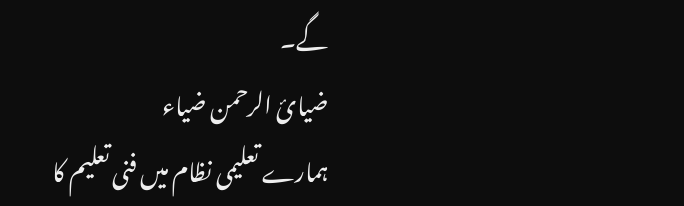گے۔
ضیائ الرحمن ضیاء
ہمارے تعلیمی نظام میں فنی تعلیم کا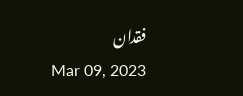فقدان
Mar 09, 2023